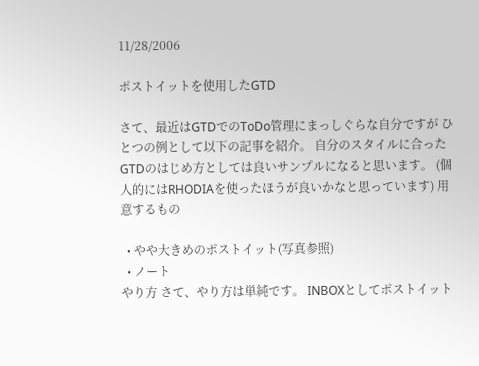11/28/2006

ポストイットを使用したGTD

さて、最近はGTDでのToDo管理にまっしぐらな自分ですが ひとつの例として以下の記事を紹介。 自分のスタイルに合ったGTDのはじめ方としては良いサンプルになると思います。 (個人的にはRHODIAを使ったほうが良いかなと思っています) 用意するもの

  • やや大きめのポストイット(写真参照)
  • ノート
やり方 さて、やり方は単純です。 INBOXとしてポストイット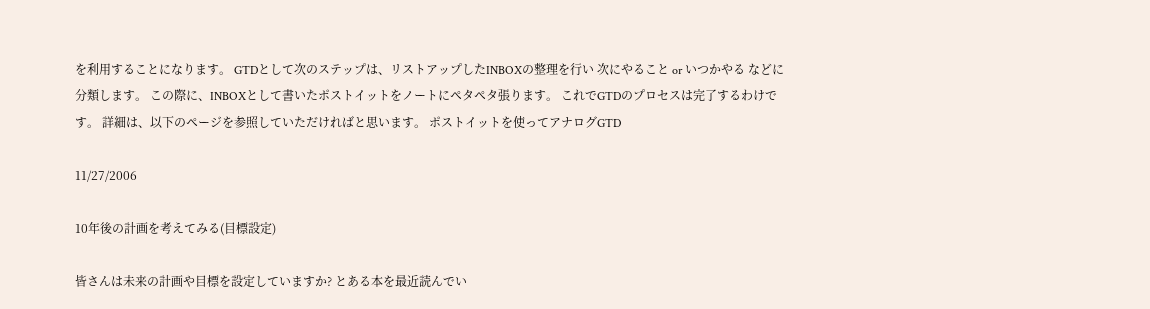を利用することになります。 GTDとして次のステップは、リストアップしたINBOXの整理を行い 次にやること or いつかやる などに分類します。 この際に、INBOXとして書いたポストイットをノートにペタペタ張ります。 これでGTDのプロセスは完了するわけです。 詳細は、以下のページを参照していただければと思います。 ポストイットを使ってアナログGTD

11/27/2006

10年後の計画を考えてみる(目標設定)

皆さんは未来の計画や目標を設定していますか? とある本を最近読んでい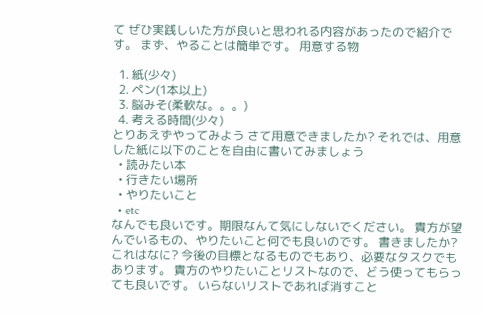て ぜひ実践しいた方が良いと思われる内容があったので紹介です。 まず、やることは簡単です。 用意する物

  1. 紙(少々)
  2. ペン(1本以上)
  3. 脳みそ(柔軟な。。。)
  4. 考える時間(少々)
とりあえずやってみよう さて用意できましたか? それでは、用意した紙に以下のことを自由に書いてみましょう
  • 読みたい本
  • 行きたい場所
  • やりたいこと
  • etc
なんでも良いです。期限なんて気にしないでください。 貴方が望んでいるもの、やりたいこと何でも良いのです。 書きましたか? これはなに? 今後の目標となるものでもあり、必要なタスクでもあります。 貴方のやりたいことリストなので、どう使ってもらっても良いです。 いらないリストであれば消すこと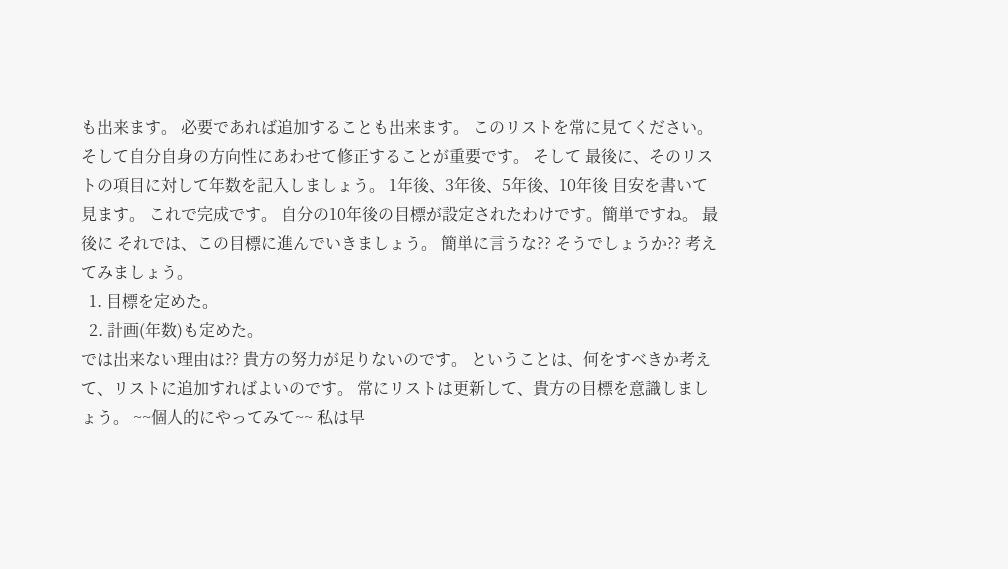も出来ます。 必要であれば追加することも出来ます。 このリストを常に見てください。 そして自分自身の方向性にあわせて修正することが重要です。 そして 最後に、そのリストの項目に対して年数を記入しましょう。 1年後、3年後、5年後、10年後 目安を書いて見ます。 これで完成です。 自分の10年後の目標が設定されたわけです。簡単ですね。 最後に それでは、この目標に進んでいきましょう。 簡単に言うな?? そうでしょうか?? 考えてみましょう。
  1. 目標を定めた。
  2. 計画(年数)も定めた。
では出来ない理由は?? 貴方の努力が足りないのです。 ということは、何をすべきか考えて、リストに追加すればよいのです。 常にリストは更新して、貴方の目標を意識しましょう。 ~~個人的にやってみて~~ 私は早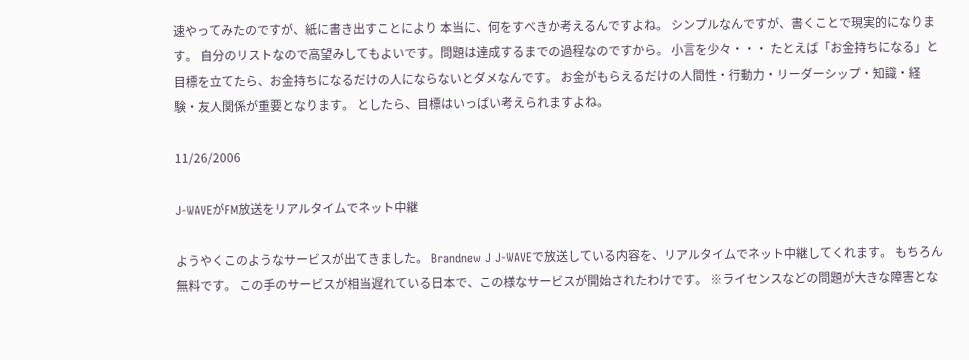速やってみたのですが、紙に書き出すことにより 本当に、何をすべきか考えるんですよね。 シンプルなんですが、書くことで現実的になります。 自分のリストなので高望みしてもよいです。問題は達成するまでの過程なのですから。 小言を少々・・・ たとえば「お金持ちになる」と目標を立てたら、お金持ちになるだけの人にならないとダメなんです。 お金がもらえるだけの人間性・行動力・リーダーシップ・知識・経験・友人関係が重要となります。 としたら、目標はいっぱい考えられますよね。

11/26/2006

J-WAVEがFM放送をリアルタイムでネット中継

ようやくこのようなサービスが出てきました。 Brandnew J J-WAVEで放送している内容を、リアルタイムでネット中継してくれます。 もちろん無料です。 この手のサービスが相当遅れている日本で、この様なサービスが開始されたわけです。 ※ライセンスなどの問題が大きな障害とな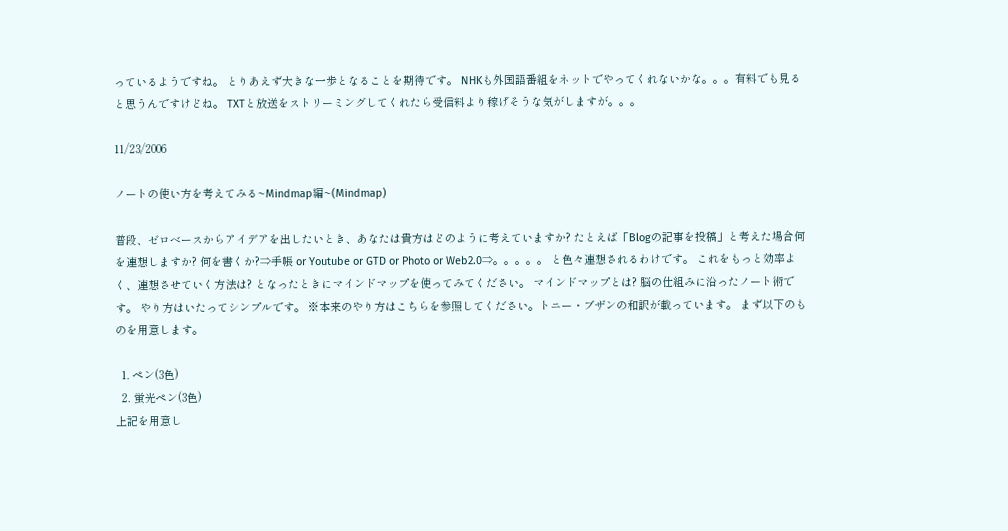っているようですね。 とりあえず大きな一歩となることを期待です。 NHKも外国語番組をネットでやってくれないかな。。。有料でも見ると思うんですけどね。 TXTと放送をストリーミングしてくれたら受信料より稼げそうな気がしますが。。。

11/23/2006

ノートの使い方を考えてみる~Mindmap編~(Mindmap)

普段、ゼロベースからアイデアを出したいとき、あなたは貴方はどのように考えていますか? たとえば「Blogの記事を投稿」と考えた場合何を連想しますか? 何を書くか?⇒手帳 or Youtube or GTD or Photo or Web2.0⇒。。。。。 と色々連想されるわけです。 これをもっと効率よく、連想させていく方法は? となったときにマインドマップを使ってみてください。 マインドマップとは? 脳の仕組みに沿ったノート術です。 やり方はいたってシンプルです。 ※本来のやり方はこちらを参照してください。トニー・ブザンの和訳が載っています。 まず以下のものを用意します。

  1. ペン(3色)
  2. 蛍光ペン(3色)
上記を用意し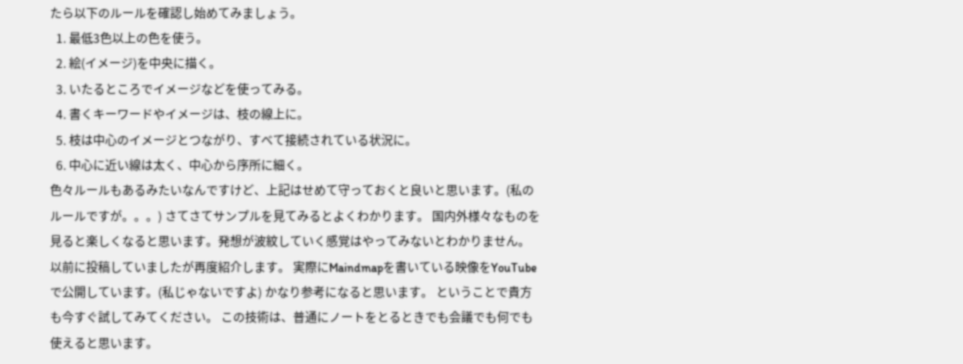たら以下のルールを確認し始めてみましょう。
  1. 最低3色以上の色を使う。
  2. 絵(イメージ)を中央に描く。
  3. いたるところでイメージなどを使ってみる。
  4. 書くキーワードやイメージは、枝の線上に。
  5. 枝は中心のイメージとつながり、すべて接続されている状況に。
  6. 中心に近い線は太く、中心から序所に細く。
色々ルールもあるみたいなんですけど、上記はせめて守っておくと良いと思います。(私のルールですが。。。) さてさてサンプルを見てみるとよくわかります。 国内外様々なものを見ると楽しくなると思います。発想が波紋していく感覚はやってみないとわかりません。 以前に投稿していましたが再度紹介します。 実際にMaindmapを書いている映像をYouTubeで公開しています。(私じゃないですよ) かなり参考になると思います。 ということで貴方も今すぐ試してみてください。 この技術は、普通にノートをとるときでも会議でも何でも使えると思います。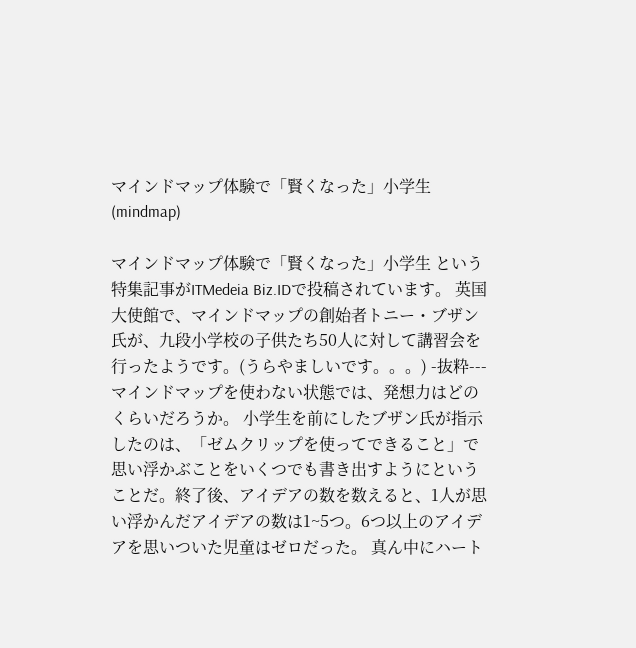マインドマップ体験で「賢くなった」小学生(mindmap)

マインドマップ体験で「賢くなった」小学生 という特集記事がITMedeia Biz.IDで投稿されています。 英国大使館で、マインドマップの創始者トニー・ブザン氏が、九段小学校の子供たち50人に対して講習会を行ったようです。(うらやましいです。。。) -抜粋---  マインドマップを使わない状態では、発想力はどのくらいだろうか。 小学生を前にしたブザン氏が指示したのは、「ゼムクリップを使ってできること」で思い浮かぶことをいくつでも書き出すようにということだ。終了後、アイデアの数を数えると、1人が思い浮かんだアイデアの数は1~5つ。6つ以上のアイデアを思いついた児童はゼロだった。 真ん中にハート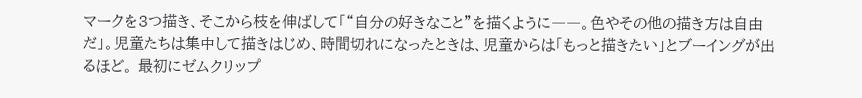マークを3つ描き、そこから枝を伸ばして「“自分の好きなこと”を描くように――。色やその他の描き方は自由だ」。児童たちは集中して描きはじめ、時間切れになったときは、児童からは「もっと描きたい」とブーイングが出るほど。 最初にゼムクリップ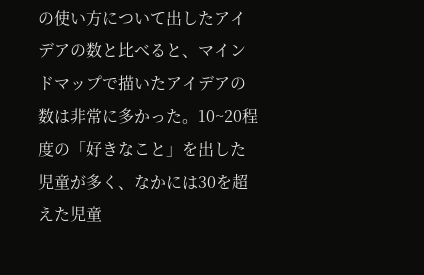の使い方について出したアイデアの数と比べると、マインドマップで描いたアイデアの数は非常に多かった。10~20程度の「好きなこと」を出した児童が多く、なかには30を超えた児童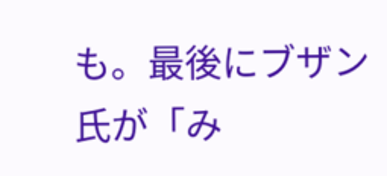も。最後にブザン氏が「み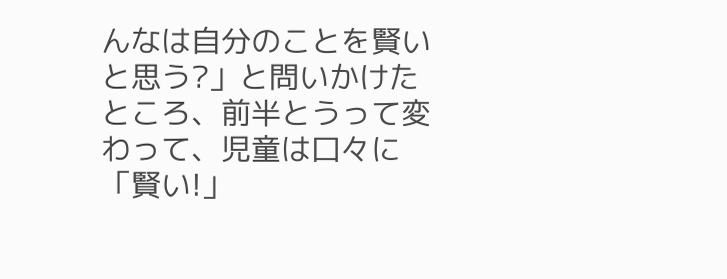んなは自分のことを賢いと思う?」と問いかけたところ、前半とうって変わって、児童は口々に「賢い!」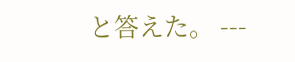と答えた。 ---